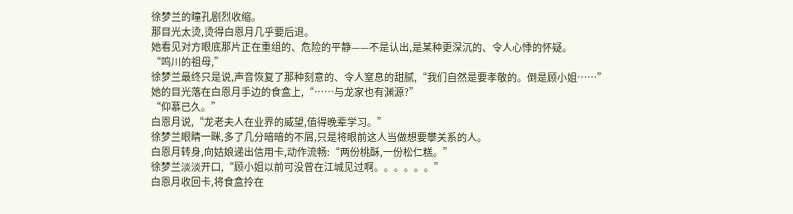徐梦兰的瞳孔剧烈收缩。
那目光太烫,烫得白恩月几乎要后退。
她看见对方眼底那片正在重组的、危险的平静——不是认出,是某种更深沉的、令人心悸的怀疑。
“鸣川的祖母,”
徐梦兰最终只是说,声音恢复了那种刻意的、令人窒息的甜腻,“我们自然是要孝敬的。倒是顾小姐……”
她的目光落在白恩月手边的食盒上,“……与龙家也有渊源?”
“仰慕已久。”
白恩月说,“龙老夫人在业界的威望,值得晚辈学习。”
徐梦兰眼睛一眯,多了几分暗暗的不屑,只是将眼前这人当做想要攀关系的人。
白恩月转身,向姑娘递出信用卡,动作流畅:“两份桃酥,一份松仁糕。”
徐梦兰淡淡开口,“顾小姐以前可没曾在江城见过啊。。。。。。”
白恩月收回卡,将食盒拎在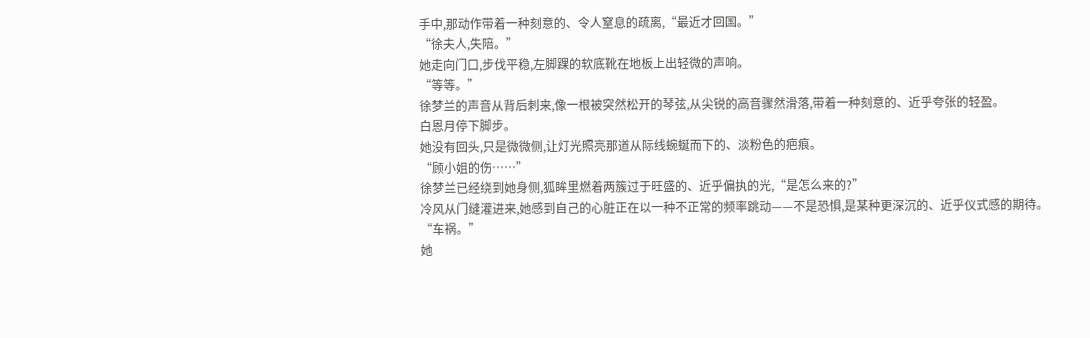手中,那动作带着一种刻意的、令人窒息的疏离,“最近才回国。”
“徐夫人,失陪。”
她走向门口,步伐平稳,左脚踝的软底靴在地板上出轻微的声响。
“等等。”
徐梦兰的声音从背后刺来,像一根被突然松开的琴弦,从尖锐的高音骤然滑落,带着一种刻意的、近乎夸张的轻盈。
白恩月停下脚步。
她没有回头,只是微微侧,让灯光照亮那道从际线蜿蜒而下的、淡粉色的疤痕。
“顾小姐的伤……”
徐梦兰已经绕到她身侧,狐眸里燃着两簇过于旺盛的、近乎偏执的光,“是怎么来的?”
冷风从门缝灌进来,她感到自己的心脏正在以一种不正常的频率跳动——不是恐惧,是某种更深沉的、近乎仪式感的期待。
“车祸。”
她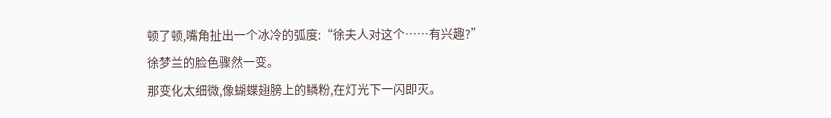顿了顿,嘴角扯出一个冰冷的弧度:“徐夫人对这个……有兴趣?”
徐梦兰的脸色骤然一变。
那变化太细微,像蝴蝶翅膀上的鳞粉,在灯光下一闪即灭。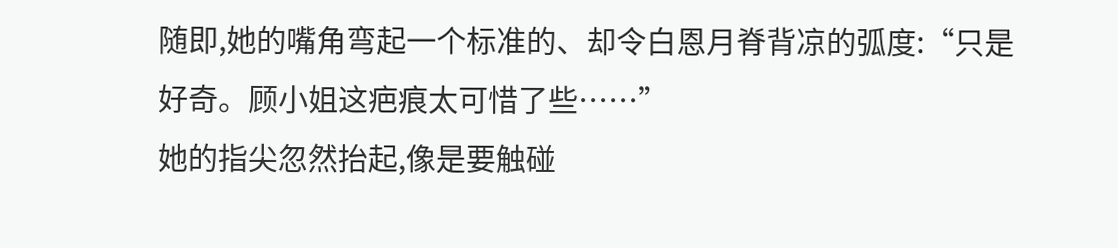随即,她的嘴角弯起一个标准的、却令白恩月脊背凉的弧度:“只是好奇。顾小姐这疤痕太可惜了些……”
她的指尖忽然抬起,像是要触碰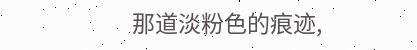那道淡粉色的痕迹,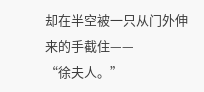却在半空被一只从门外伸来的手截住——
“徐夫人。”